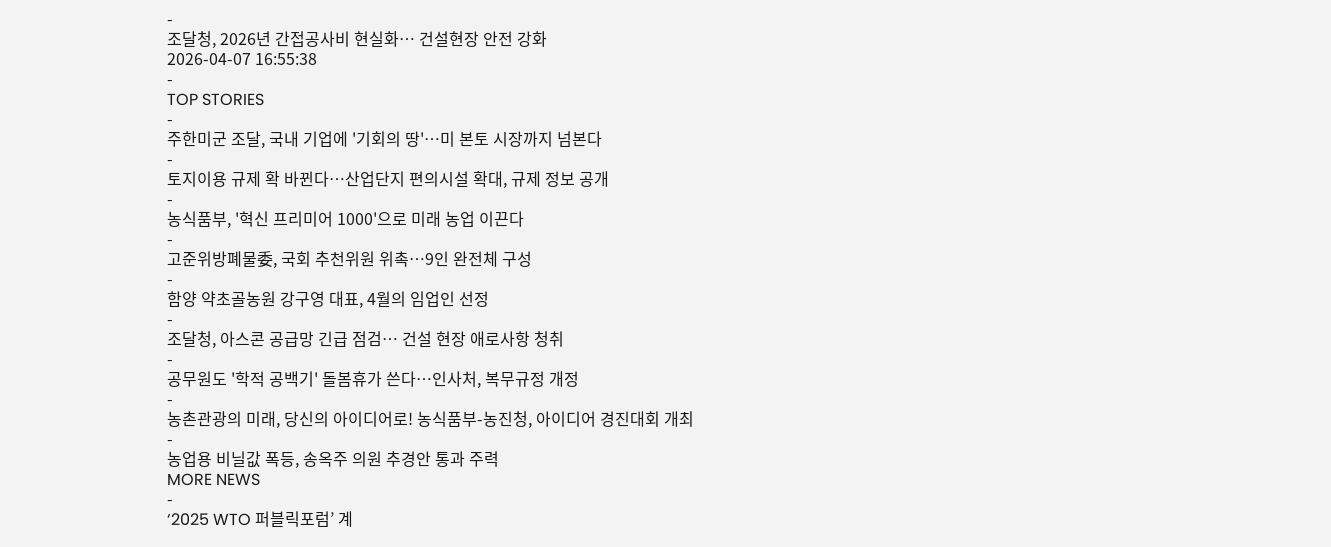-
조달청, 2026년 간접공사비 현실화… 건설현장 안전 강화
2026-04-07 16:55:38
-
TOP STORIES
-
주한미군 조달, 국내 기업에 '기회의 땅'…미 본토 시장까지 넘본다
-
토지이용 규제 확 바뀐다…산업단지 편의시설 확대, 규제 정보 공개
-
농식품부, '혁신 프리미어 1000'으로 미래 농업 이끈다
-
고준위방폐물委, 국회 추천위원 위촉…9인 완전체 구성
-
함양 약초골농원 강구영 대표, 4월의 임업인 선정
-
조달청, 아스콘 공급망 긴급 점검… 건설 현장 애로사항 청취
-
공무원도 '학적 공백기' 돌봄휴가 쓴다…인사처, 복무규정 개정
-
농촌관광의 미래, 당신의 아이디어로! 농식품부-농진청, 아이디어 경진대회 개최
-
농업용 비닐값 폭등, 송옥주 의원 추경안 통과 주력
MORE NEWS
-
‘2025 WTO 퍼블릭포럼’ 계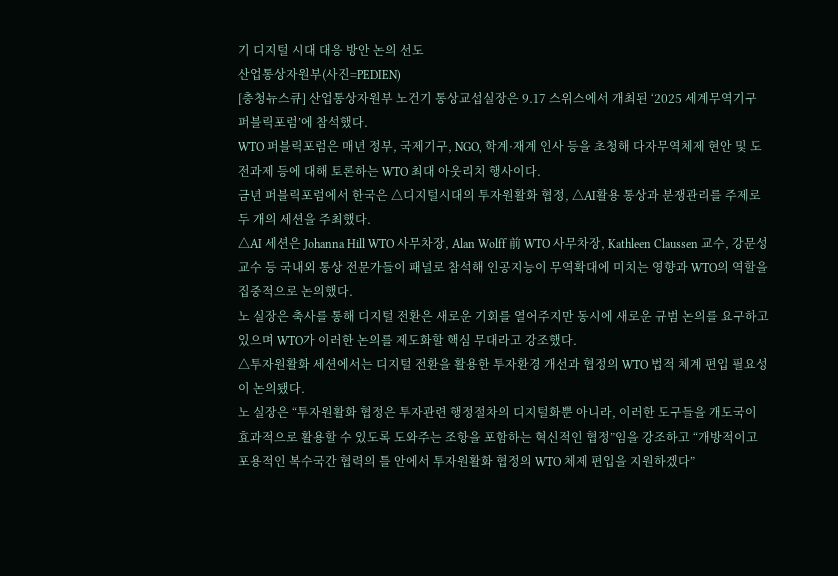기 디지털 시대 대응 방안 논의 선도
산업통상자원부(사진=PEDIEN)
[충청뉴스큐] 산업통상자원부 노건기 통상교섭실장은 9.17 스위스에서 개최된 ‘2025 세계무역기구 퍼블릭포럼’에 참석했다.
WTO 퍼블릭포럼은 매년 정부, 국제기구, NGO, 학계·재계 인사 등을 초청해 다자무역체제 현안 및 도전과제 등에 대해 토론하는 WTO 최대 아웃리치 행사이다.
금년 퍼블릭포럼에서 한국은 △디지털시대의 투자원활화 협정, △AI활용 통상과 분쟁관리를 주제로 두 개의 세션을 주최했다.
△AI 세션은 Johanna Hill WTO 사무차장, Alan Wolff 前 WTO 사무차장, Kathleen Claussen 교수, 강문성 교수 등 국내외 통상 전문가들이 패널로 참석해 인공지능이 무역확대에 미치는 영향과 WTO의 역할을 집중적으로 논의했다.
노 실장은 축사를 통해 디지털 전환은 새로운 기회를 열어주지만 동시에 새로운 규범 논의를 요구하고 있으며 WTO가 이러한 논의를 제도화할 핵심 무대라고 강조했다.
△투자원활화 세션에서는 디지털 전환을 활용한 투자환경 개선과 협정의 WTO 법적 체계 편입 필요성이 논의됐다.
노 실장은 “투자원활화 협정은 투자관련 행정절차의 디지털화뿐 아니라, 이러한 도구들을 개도국이 효과적으로 활용할 수 있도록 도와주는 조항을 포함하는 혁신적인 협정”임을 강조하고 “개방적이고 포용적인 복수국간 협력의 틀 안에서 투자원활화 협정의 WTO 체제 편입을 지원하겠다”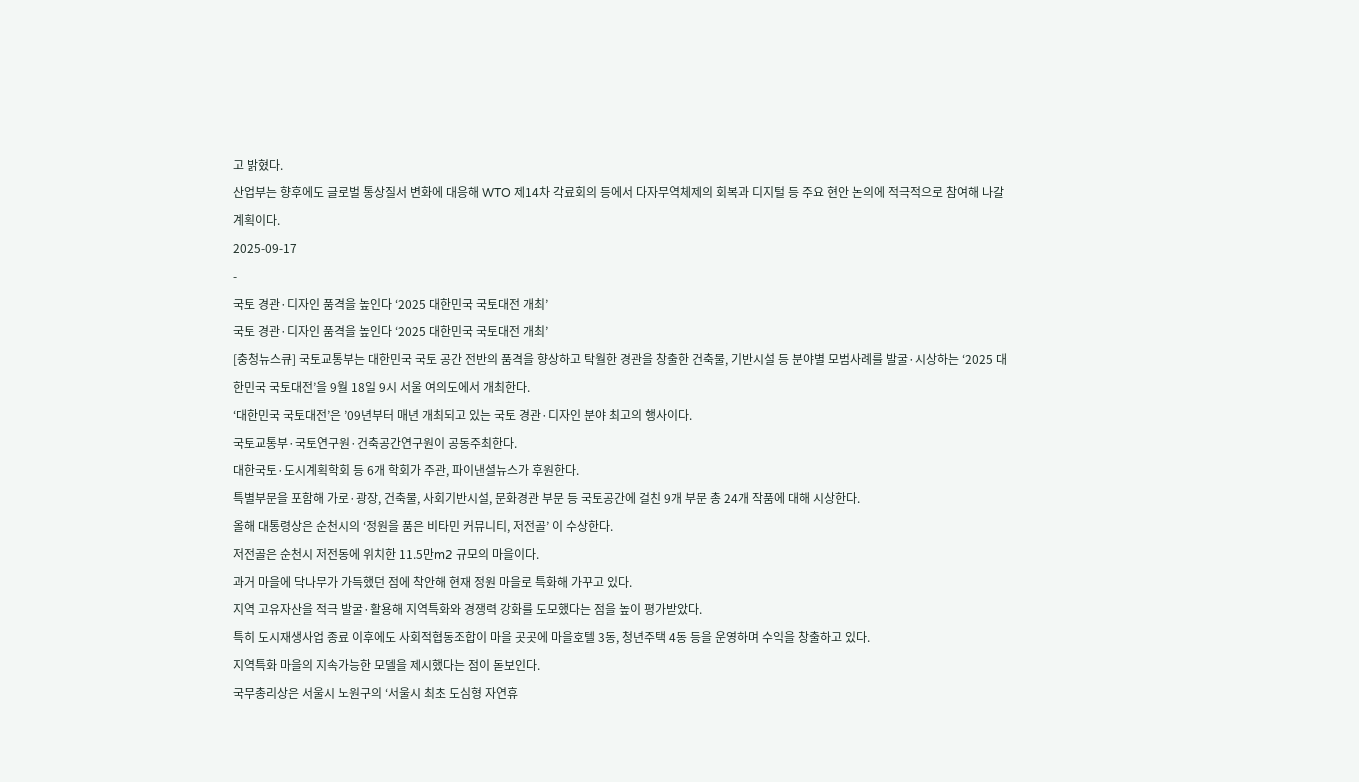고 밝혔다.
산업부는 향후에도 글로벌 통상질서 변화에 대응해 WTO 제14차 각료회의 등에서 다자무역체제의 회복과 디지털 등 주요 현안 논의에 적극적으로 참여해 나갈 계획이다.
2025-09-17
-
국토 경관·디자인 품격을 높인다 ‘2025 대한민국 국토대전 개최’
국토 경관·디자인 품격을 높인다 ‘2025 대한민국 국토대전 개최’
[충청뉴스큐] 국토교통부는 대한민국 국토 공간 전반의 품격을 향상하고 탁월한 경관을 창출한 건축물, 기반시설 등 분야별 모범사례를 발굴·시상하는 ‘2025 대한민국 국토대전’을 9월 18일 9시 서울 여의도에서 개최한다.
‘대한민국 국토대전’은 ’09년부터 매년 개최되고 있는 국토 경관·디자인 분야 최고의 행사이다.
국토교통부·국토연구원·건축공간연구원이 공동주최한다.
대한국토·도시계획학회 등 6개 학회가 주관, 파이낸셜뉴스가 후원한다.
특별부문을 포함해 가로·광장, 건축물, 사회기반시설, 문화경관 부문 등 국토공간에 걸친 9개 부문 총 24개 작품에 대해 시상한다.
올해 대통령상은 순천시의 ‘정원을 품은 비타민 커뮤니티, 저전골’ 이 수상한다.
저전골은 순천시 저전동에 위치한 11.5만m2 규모의 마을이다.
과거 마을에 닥나무가 가득했던 점에 착안해 현재 정원 마을로 특화해 가꾸고 있다.
지역 고유자산을 적극 발굴·활용해 지역특화와 경쟁력 강화를 도모했다는 점을 높이 평가받았다.
특히 도시재생사업 종료 이후에도 사회적협동조합이 마을 곳곳에 마을호텔 3동, 청년주택 4동 등을 운영하며 수익을 창출하고 있다.
지역특화 마을의 지속가능한 모델을 제시했다는 점이 돋보인다.
국무총리상은 서울시 노원구의 ‘서울시 최초 도심형 자연휴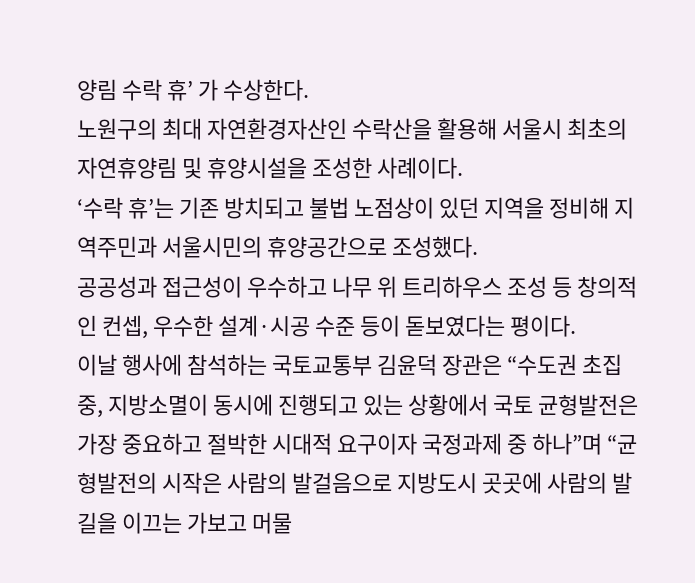양림 수락 휴’ 가 수상한다.
노원구의 최대 자연환경자산인 수락산을 활용해 서울시 최초의 자연휴양림 및 휴양시설을 조성한 사례이다.
‘수락 휴’는 기존 방치되고 불법 노점상이 있던 지역을 정비해 지역주민과 서울시민의 휴양공간으로 조성했다.
공공성과 접근성이 우수하고 나무 위 트리하우스 조성 등 창의적인 컨셉, 우수한 설계·시공 수준 등이 돋보였다는 평이다.
이날 행사에 참석하는 국토교통부 김윤덕 장관은 “수도권 초집중, 지방소멸이 동시에 진행되고 있는 상황에서 국토 균형발전은 가장 중요하고 절박한 시대적 요구이자 국정과제 중 하나”며 “균형발전의 시작은 사람의 발걸음으로 지방도시 곳곳에 사람의 발길을 이끄는 가보고 머물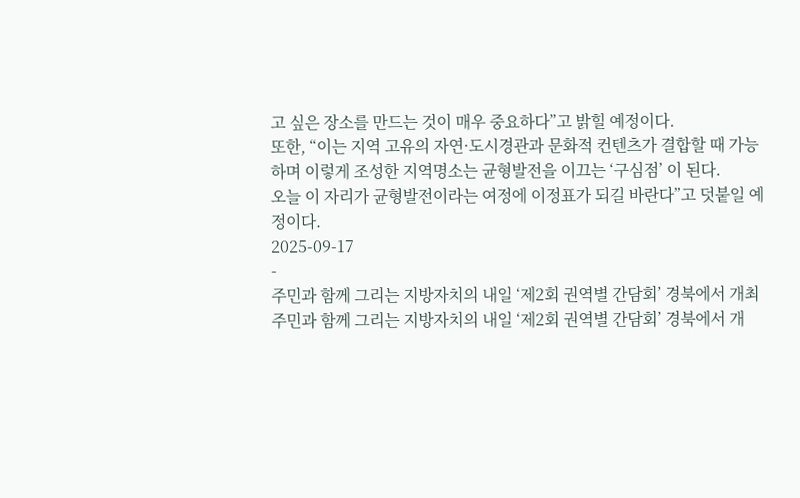고 싶은 장소를 만드는 것이 매우 중요하다”고 밝힐 예정이다.
또한, “이는 지역 고유의 자연·도시경관과 문화적 컨텐츠가 결합할 때 가능하며 이렇게 조성한 지역명소는 균형발전을 이끄는 ‘구심점’ 이 된다.
오늘 이 자리가 균형발전이라는 여정에 이정표가 되길 바란다”고 덧붙일 예정이다.
2025-09-17
-
주민과 함께 그리는 지방자치의 내일 ‘제2회 권역별 간담회’ 경북에서 개최
주민과 함께 그리는 지방자치의 내일 ‘제2회 권역별 간담회’ 경북에서 개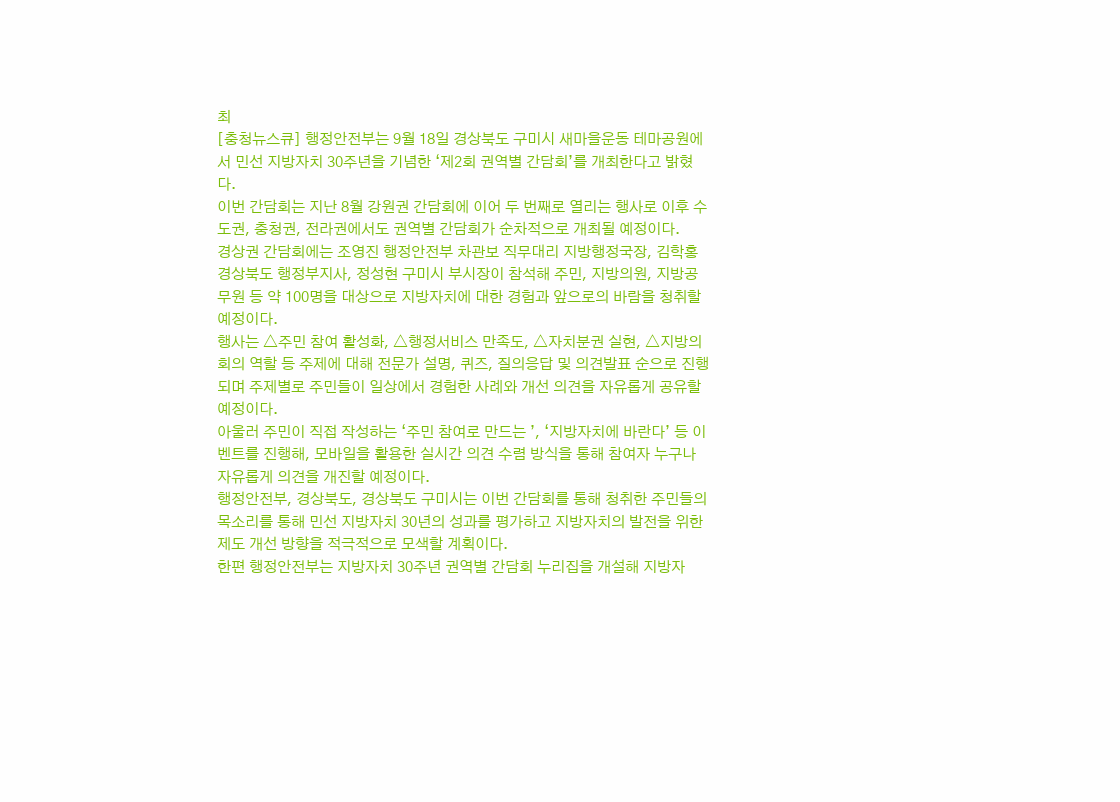최
[충청뉴스큐] 행정안전부는 9월 18일 경상북도 구미시 새마을운동 테마공원에서 민선 지방자치 30주년을 기념한 ‘제2회 권역별 간담회’를 개최한다고 밝혔다.
이번 간담회는 지난 8월 강원권 간담회에 이어 두 번째로 열리는 행사로 이후 수도권, 충청권, 전라권에서도 권역별 간담회가 순차적으로 개최될 예정이다.
경상권 간담회에는 조영진 행정안전부 차관보 직무대리 지방행정국장, 김학홍 경상북도 행정부지사, 정성현 구미시 부시장이 참석해 주민, 지방의원, 지방공무원 등 약 100명을 대상으로 지방자치에 대한 경험과 앞으로의 바람을 청취할 예정이다.
행사는 △주민 참여 활성화, △행정서비스 만족도, △자치분권 실현, △지방의회의 역할 등 주제에 대해 전문가 설명, 퀴즈, 질의응답 및 의견발표 순으로 진행되며 주제별로 주민들이 일상에서 경험한 사례와 개선 의견을 자유롭게 공유할 예정이다.
아울러 주민이 직접 작성하는 ‘주민 참여로 만드는 ’, ‘지방자치에 바란다’ 등 이벤트를 진행해, 모바일을 활용한 실시간 의견 수렴 방식을 통해 참여자 누구나 자유롭게 의견을 개진할 예정이다.
행정안전부, 경상북도, 경상북도 구미시는 이번 간담회를 통해 청취한 주민들의 목소리를 통해 민선 지방자치 30년의 성과를 평가하고 지방자치의 발전을 위한 제도 개선 방향을 적극적으로 모색할 계획이다.
한편 행정안전부는 지방자치 30주년 권역별 간담회 누리집을 개설해 지방자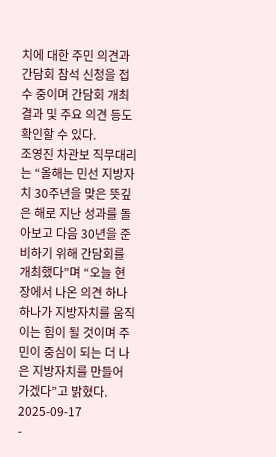치에 대한 주민 의견과 간담회 참석 신청을 접수 중이며 간담회 개최 결과 및 주요 의견 등도 확인할 수 있다.
조영진 차관보 직무대리는 “올해는 민선 지방자치 30주년을 맞은 뜻깊은 해로 지난 성과를 돌아보고 다음 30년을 준비하기 위해 간담회를 개최했다”며 “오늘 현장에서 나온 의견 하나하나가 지방자치를 움직이는 힘이 될 것이며 주민이 중심이 되는 더 나은 지방자치를 만들어 가겠다”고 밝혔다.
2025-09-17
-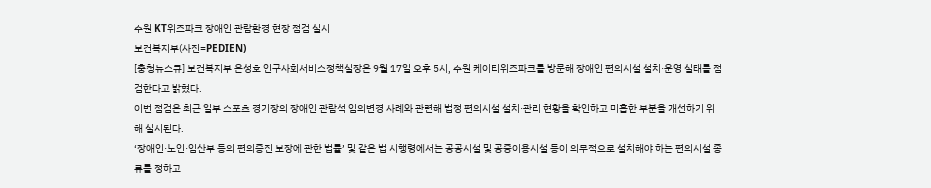수원 KT위즈파크 장애인 관람환경 현장 점검 실시
보건복지부(사진=PEDIEN)
[충청뉴스큐] 보건복지부 은성호 인구사회서비스정책실장은 9월 17일 오후 5시, 수원 케이티위즈파크를 방문해 장애인 편의시설 설치·운영 실태를 점검한다고 밝혔다.
이번 점검은 최근 일부 스포츠 경기장의 장애인 관람석 임의변경 사례와 관련해 법정 편의시설 설치·관리 현황을 확인하고 미흡한 부분을 개선하기 위해 실시된다.
‘장애인·노인·임산부 등의 편의증진 보장에 관한 법률’ 및 같은 법 시행령에서는 공공시설 및 공중이용시설 등이 의무적으로 설치해야 하는 편의시설 종류를 정하고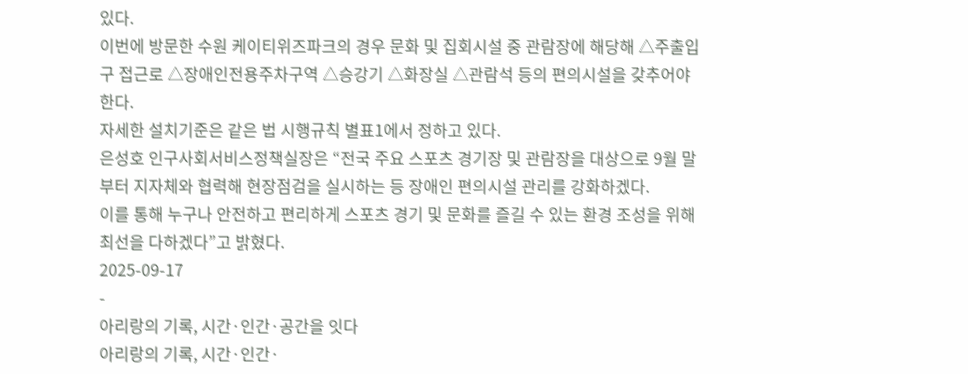있다.
이번에 방문한 수원 케이티위즈파크의 경우 문화 및 집회시설 중 관람장에 해당해 △주출입구 접근로 △장애인전용주차구역 △승강기 △화장실 △관람석 등의 편의시설을 갖추어야 한다.
자세한 설치기준은 같은 법 시행규칙 별표1에서 정하고 있다.
은성호 인구사회서비스정책실장은 “전국 주요 스포츠 경기장 및 관람장을 대상으로 9월 말부터 지자체와 협력해 현장점검을 실시하는 등 장애인 편의시설 관리를 강화하겠다.
이를 통해 누구나 안전하고 편리하게 스포츠 경기 및 문화를 즐길 수 있는 환경 조성을 위해 최선을 다하겠다”고 밝혔다.
2025-09-17
-
아리랑의 기록, 시간·인간·공간을 잇다
아리랑의 기록, 시간·인간·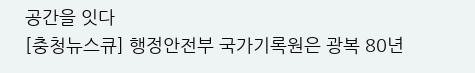공간을 잇다
[충청뉴스큐] 행정안전부 국가기록원은 광복 80년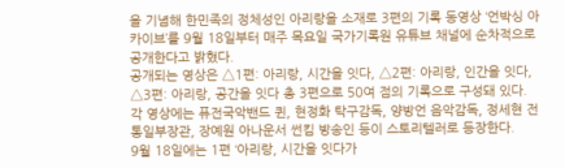을 기념해 한민족의 정체성인 아리랑을 소재로 3편의 기록 동영상 ‘언박싱 아카이브’를 9월 18일부터 매주 목요일 국가기록원 유튜브 채널에 순차적으로 공개한다고 밝혔다.
공개되는 영상은 △1편: 아리랑, 시간을 잇다, △2편: 아리랑, 인간을 잇다, △3편: 아리랑, 공간을 잇다 총 3편으로 50여 점의 기록으로 구성돼 있다.
각 영상에는 퓨전국악밴드 퀸, 현정화 탁구감독, 양방언 음악감독, 정세현 전 통일부장관, 장예원 아나운서 썬킴 방송인 등이 스토리텔러로 등장한다.
9월 18일에는 1편 ‘아리랑, 시간을 잇다가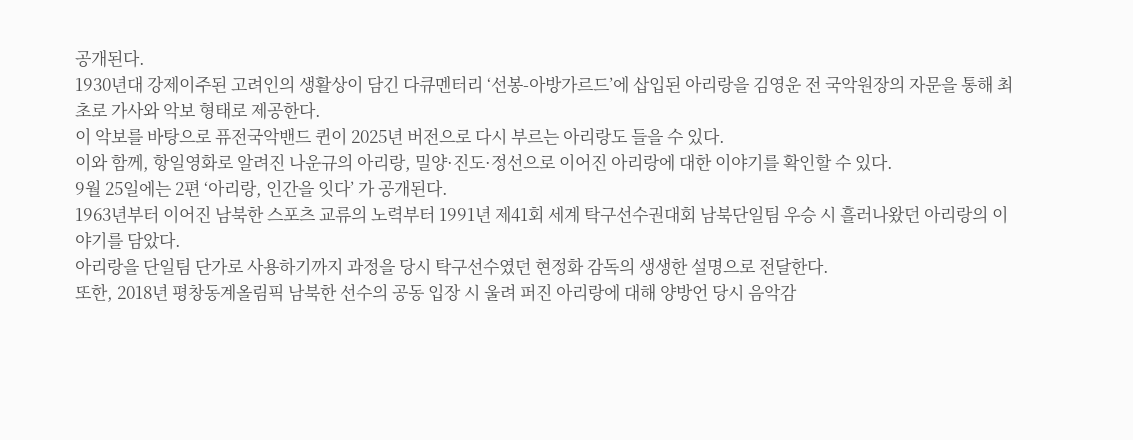공개된다.
1930년대 강제이주된 고려인의 생활상이 담긴 다큐멘터리 ‘선봉-아방가르드’에 삽입된 아리랑을 김영운 전 국악원장의 자문을 통해 최초로 가사와 악보 형태로 제공한다.
이 악보를 바탕으로 퓨전국악밴드 퀸이 2025년 버전으로 다시 부르는 아리랑도 들을 수 있다.
이와 함께, 항일영화로 알려진 나운규의 아리랑, 밀양·진도·정선으로 이어진 아리랑에 대한 이야기를 확인할 수 있다.
9월 25일에는 2편 ‘아리랑, 인간을 잇다’ 가 공개된다.
1963년부터 이어진 남북한 스포츠 교류의 노력부터 1991년 제41회 세계 탁구선수권대회 남북단일팀 우승 시 흘러나왔던 아리랑의 이야기를 담았다.
아리랑을 단일팀 단가로 사용하기까지 과정을 당시 탁구선수였던 현정화 감독의 생생한 설명으로 전달한다.
또한, 2018년 평창동계올림픽 남북한 선수의 공동 입장 시 울려 퍼진 아리랑에 대해 양방언 당시 음악감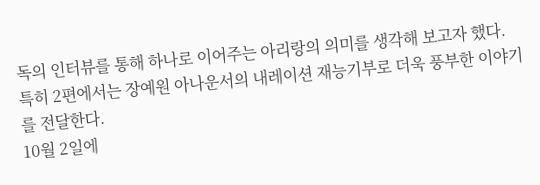독의 인터뷰를 통해 하나로 이어주는 아리랑의 의미를 생각해 보고자 했다.
특히 2편에서는 장예원 아나운서의 내레이션 재능기부로 더욱 풍부한 이야기를 전달한다.
10월 2일에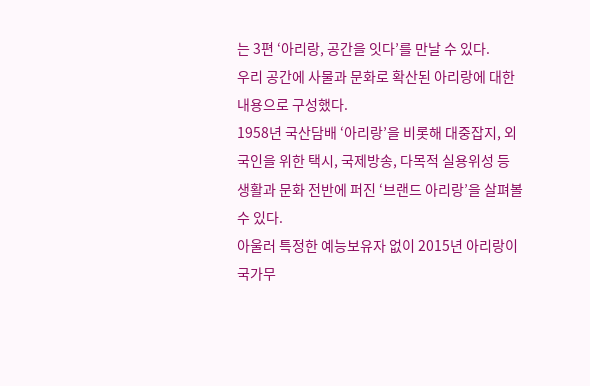는 3편 ‘아리랑, 공간을 잇다’를 만날 수 있다.
우리 공간에 사물과 문화로 확산된 아리랑에 대한 내용으로 구성했다.
1958년 국산담배 ‘아리랑’을 비롯해 대중잡지, 외국인을 위한 택시, 국제방송, 다목적 실용위성 등 생활과 문화 전반에 퍼진 ‘브랜드 아리랑’을 살펴볼 수 있다.
아울러 특정한 예능보유자 없이 2015년 아리랑이 국가무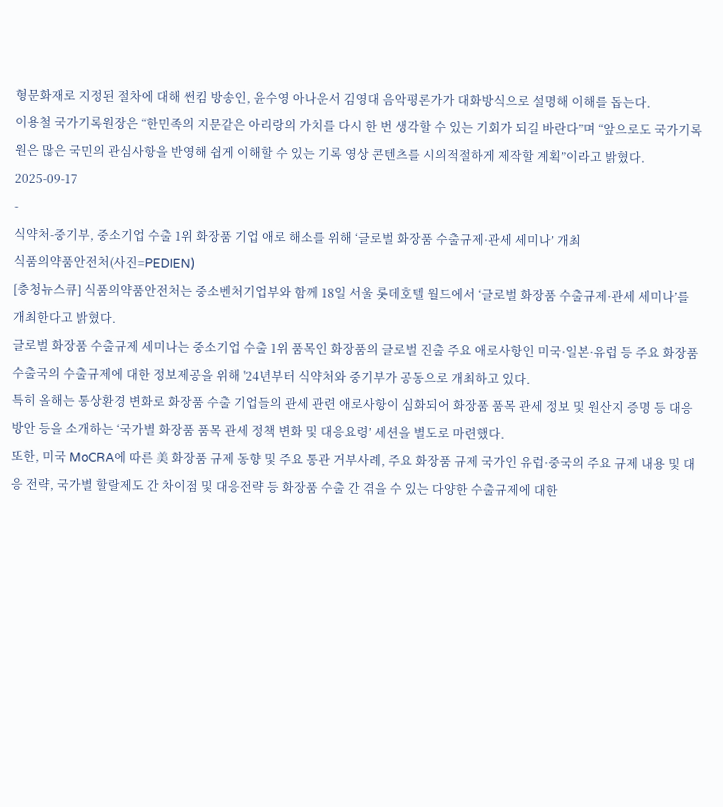형문화재로 지정된 절차에 대해 썬킴 방송인, 윤수영 아나운서 김영대 음악평론가가 대화방식으로 설명해 이해를 돕는다.
이용철 국가기록원장은 “한민족의 지문같은 아리랑의 가치를 다시 한 번 생각할 수 있는 기회가 되길 바란다”며 “앞으로도 국가기록원은 많은 국민의 관심사항을 반영해 쉽게 이해할 수 있는 기록 영상 콘텐츠를 시의적절하게 제작할 계획”이라고 밝혔다.
2025-09-17
-
식약처-중기부, 중소기업 수출 1위 화장품 기업 애로 해소를 위해 ‘글로벌 화장품 수출규제·관세 세미나’ 개최
식품의약품안전처(사진=PEDIEN)
[충청뉴스큐] 식품의약품안전처는 중소벤처기업부와 함께 18일 서울 롯데호텔 월드에서 ‘글로벌 화장품 수출규제·관세 세미나’를 개최한다고 밝혔다.
글로벌 화장품 수출규제 세미나는 중소기업 수출 1위 품목인 화장품의 글로벌 진출 주요 애로사항인 미국·일본·유럽 등 주요 화장품 수출국의 수출규제에 대한 정보제공을 위해 '24년부터 식약처와 중기부가 공동으로 개최하고 있다.
특히 올해는 통상환경 변화로 화장품 수출 기업들의 관세 관련 애로사항이 심화되어 화장품 품목 관세 정보 및 원산지 증명 등 대응방안 등을 소개하는 ‘국가별 화장품 품목 관세 정책 변화 및 대응요령’ 세션을 별도로 마련했다.
또한, 미국 MoCRA에 따른 美 화장품 규제 동향 및 주요 통관 거부사례, 주요 화장품 규제 국가인 유럽·중국의 주요 규제 내용 및 대응 전략, 국가별 할랄제도 간 차이점 및 대응전략 등 화장품 수출 간 겪을 수 있는 다양한 수출규제에 대한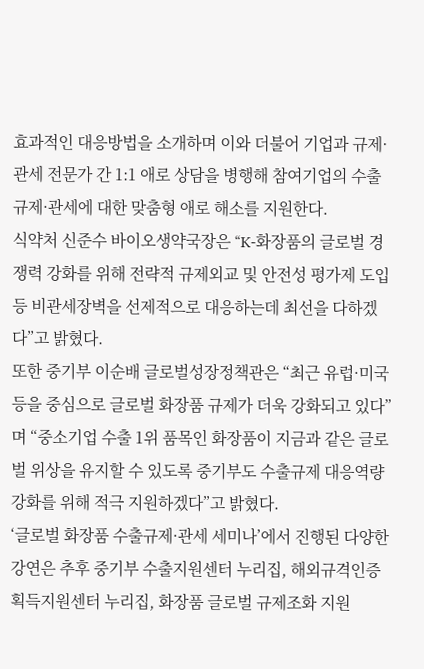효과적인 대응방법을 소개하며 이와 더불어 기업과 규제·관세 전문가 간 1:1 애로 상담을 병행해 참여기업의 수출규제·관세에 대한 맞춤형 애로 해소를 지원한다.
식약처 신준수 바이오생약국장은 “K-화장품의 글로벌 경쟁력 강화를 위해 전략적 규제외교 및 안전성 평가제 도입 등 비관세장벽을 선제적으로 대응하는데 최선을 다하겠다”고 밝혔다.
또한 중기부 이순배 글로벌성장정책관은 “최근 유럽·미국 등을 중심으로 글로벌 화장품 규제가 더욱 강화되고 있다”며 “중소기업 수출 1위 품목인 화장품이 지금과 같은 글로벌 위상을 유지할 수 있도록 중기부도 수출규제 대응역량 강화를 위해 적극 지원하겠다”고 밝혔다.
‘글로벌 화장품 수출규제·관세 세미나’에서 진행된 다양한 강연은 추후 중기부 수출지원센터 누리집, 해외규격인증획득지원센터 누리집, 화장품 글로벌 규제조화 지원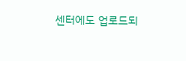센터에도 업로드되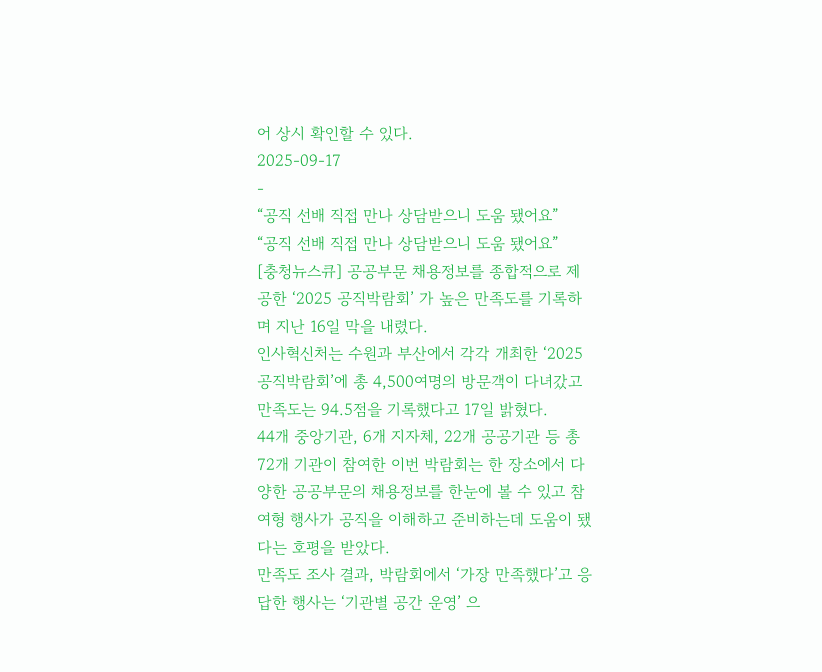어 상시 확인할 수 있다.
2025-09-17
-
“공직 선배 직접 만나 상담받으니 도움 됐어요”
“공직 선배 직접 만나 상담받으니 도움 됐어요”
[충청뉴스큐] 공공부문 채용정보를 종합적으로 제공한 ‘2025 공직박람회’ 가 높은 만족도를 기록하며 지난 16일 막을 내렸다.
인사혁신처는 수원과 부산에서 각각 개최한 ‘2025 공직박람회’에 총 4,500여명의 방문객이 다녀갔고 만족도는 94.5점을 기록했다고 17일 밝혔다.
44개 중앙기관, 6개 지자체, 22개 공공기관 등 총 72개 기관이 참여한 이번 박람회는 한 장소에서 다양한 공공부문의 채용정보를 한눈에 볼 수 있고 참여형 행사가 공직을 이해하고 준비하는데 도움이 됐다는 호평을 받았다.
만족도 조사 결과, 박람회에서 ‘가장 만족했다’고 응답한 행사는 ‘기관별 공간 운영’ 으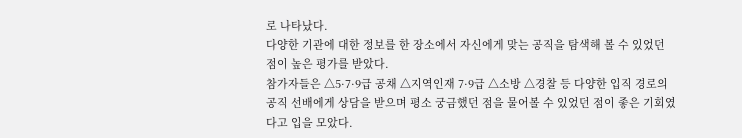로 나타났다.
다양한 기관에 대한 정보를 한 장소에서 자신에게 맞는 공직을 탐색해 볼 수 있었던 점이 높은 평가를 받았다.
참가자들은 △5·7·9급 공채 △지역인재 7·9급 △소방 △경찰 등 다양한 입직 경로의 공직 선배에게 상담을 받으며 평소 궁금했던 점을 물어볼 수 있었던 점이 좋은 기회였다고 입을 모았다.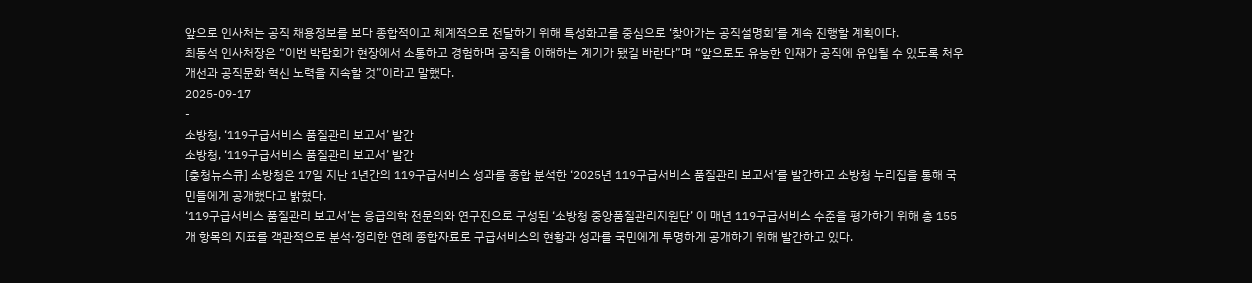앞으로 인사처는 공직 채용정보를 보다 종합적이고 체계적으로 전달하기 위해 특성화고를 중심으로 ‘찾아가는 공직설명회’를 계속 진행할 계획이다.
최동석 인사처장은 “이번 박람회가 현장에서 소통하고 경험하며 공직을 이해하는 계기가 됐길 바란다”며 “앞으로도 유능한 인재가 공직에 유입될 수 있도록 처우개선과 공직문화 혁신 노력을 지속할 것”이라고 말했다.
2025-09-17
-
소방청, ‘119구급서비스 품질관리 보고서’ 발간
소방청, ‘119구급서비스 품질관리 보고서’ 발간
[충청뉴스큐] 소방청은 17일 지난 1년간의 119구급서비스 성과를 종합 분석한 ‘2025년 119구급서비스 품질관리 보고서’를 발간하고 소방청 누리집을 통해 국민들에게 공개했다고 밝혔다.
‘119구급서비스 품질관리 보고서’는 응급의학 전문의와 연구진으로 구성된 ‘소방청 중앙품질관리지원단’ 이 매년 119구급서비스 수준을 평가하기 위해 총 155개 항목의 지표를 객관적으로 분석·정리한 연례 종합자료로 구급서비스의 현황과 성과를 국민에게 투명하게 공개하기 위해 발간하고 있다.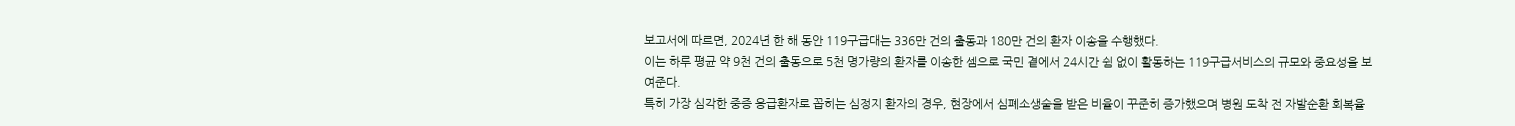보고서에 따르면, 2024년 한 해 동안 119구급대는 336만 건의 출동과 180만 건의 환자 이송을 수행했다.
이는 하루 평균 약 9천 건의 출동으로 5천 명가량의 환자를 이송한 셈으로 국민 곁에서 24시간 쉼 없이 활동하는 119구급서비스의 규모와 중요성을 보여준다.
특히 가장 심각한 중증 응급환자로 꼽히는 심정지 환자의 경우, 현장에서 심폐소생술을 받은 비율이 꾸준히 증가했으며 병원 도착 전 자발순환 회복율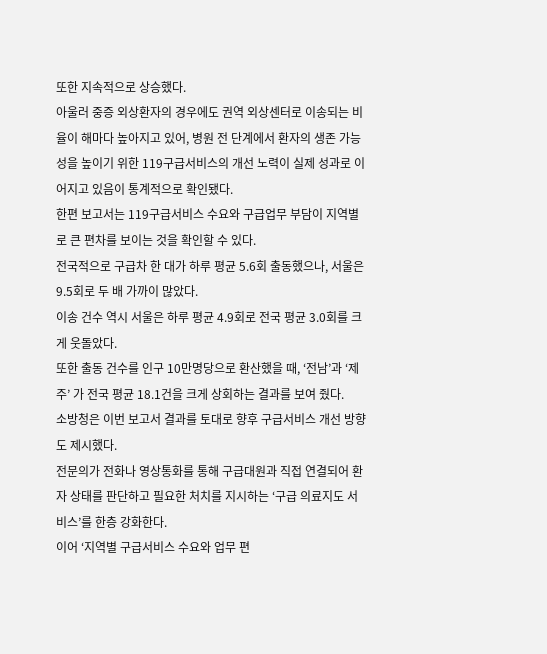또한 지속적으로 상승했다.
아울러 중증 외상환자의 경우에도 권역 외상센터로 이송되는 비율이 해마다 높아지고 있어, 병원 전 단계에서 환자의 생존 가능성을 높이기 위한 119구급서비스의 개선 노력이 실제 성과로 이어지고 있음이 통계적으로 확인됐다.
한편 보고서는 119구급서비스 수요와 구급업무 부담이 지역별로 큰 편차를 보이는 것을 확인할 수 있다.
전국적으로 구급차 한 대가 하루 평균 5.6회 출동했으나, 서울은 9.5회로 두 배 가까이 많았다.
이송 건수 역시 서울은 하루 평균 4.9회로 전국 평균 3.0회를 크게 웃돌았다.
또한 출동 건수를 인구 10만명당으로 환산했을 때, ‘전남’과 ‘제주’ 가 전국 평균 18.1건을 크게 상회하는 결과를 보여 줬다.
소방청은 이번 보고서 결과를 토대로 향후 구급서비스 개선 방향도 제시했다.
전문의가 전화나 영상통화를 통해 구급대원과 직접 연결되어 환자 상태를 판단하고 필요한 처치를 지시하는 ‘구급 의료지도 서비스’를 한층 강화한다.
이어 ‘지역별 구급서비스 수요와 업무 편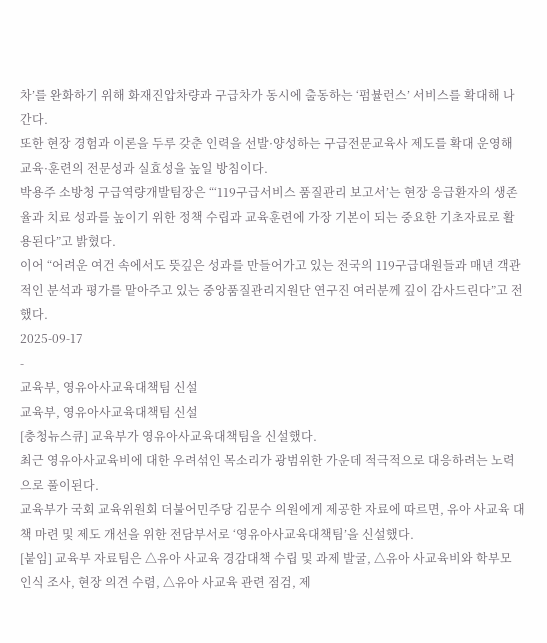차’를 완화하기 위해 화재진압차량과 구급차가 동시에 출동하는 ‘펌뷸런스’ 서비스를 확대해 나간다.
또한 현장 경험과 이론을 두루 갖춘 인력을 선발·양성하는 구급전문교육사 제도를 확대 운영해 교육·훈련의 전문성과 실효성을 높일 방침이다.
박용주 소방청 구급역량개발팀장은 “‘119구급서비스 품질관리 보고서’는 현장 응급환자의 생존율과 치료 성과를 높이기 위한 정책 수립과 교육훈련에 가장 기본이 되는 중요한 기초자료로 활용된다”고 밝혔다.
이어 “어려운 여건 속에서도 뜻깊은 성과를 만들어가고 있는 전국의 119구급대원들과 매년 객관적인 분석과 평가를 맡아주고 있는 중앙품질관리지원단 연구진 여러분께 깊이 감사드린다”고 전했다.
2025-09-17
-
교육부, 영유아사교육대책팀 신설
교육부, 영유아사교육대책팀 신설
[충청뉴스큐] 교육부가 영유아사교육대책팀을 신설했다.
최근 영유아사교육비에 대한 우려섞인 목소리가 광범위한 가운데 적극적으로 대응하려는 노력으로 풀이된다.
교육부가 국회 교육위원회 더불어민주당 김문수 의원에게 제공한 자료에 따르면, 유아 사교육 대책 마련 및 제도 개선을 위한 전담부서로 ‘영유아사교육대책팀’을 신설했다.
[붙임] 교육부 자료팀은 △유아 사교육 경감대책 수립 및 과제 발굴, △유아 사교육비와 학부모 인식 조사, 현장 의견 수렴, △유아 사교육 관련 점검, 제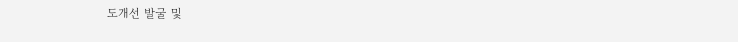도개선 발굴 및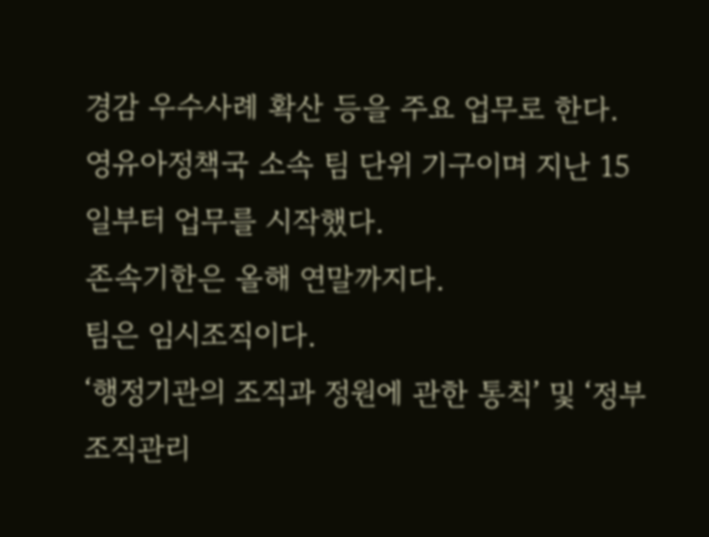경감 우수사례 확산 등을 주요 업무로 한다.
영유아정책국 소속 팀 단위 기구이며 지난 15일부터 업무를 시작했다.
존속기한은 올해 연말까지다.
팀은 임시조직이다.
‘행정기관의 조직과 정원에 관한 통칙’ 및 ‘정부조직관리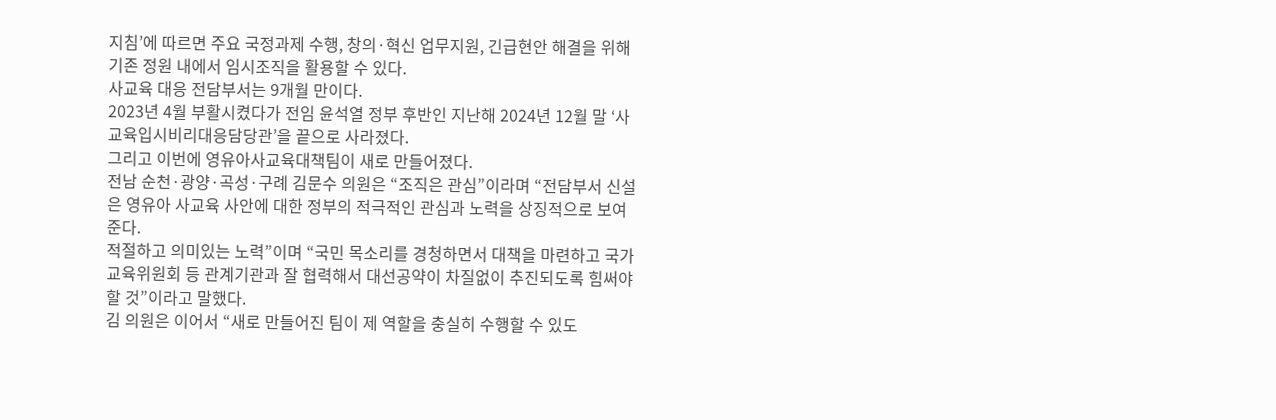지침’에 따르면 주요 국정과제 수행, 창의·혁신 업무지원, 긴급현안 해결을 위해 기존 정원 내에서 임시조직을 활용할 수 있다.
사교육 대응 전담부서는 9개월 만이다.
2023년 4월 부활시켰다가 전임 윤석열 정부 후반인 지난해 2024년 12월 말 ‘사교육입시비리대응담당관’을 끝으로 사라졌다.
그리고 이번에 영유아사교육대책팀이 새로 만들어졌다.
전남 순천·광양·곡성·구례 김문수 의원은 “조직은 관심”이라며 “전담부서 신설은 영유아 사교육 사안에 대한 정부의 적극적인 관심과 노력을 상징적으로 보여준다.
적절하고 의미있는 노력”이며 “국민 목소리를 경청하면서 대책을 마련하고 국가교육위원회 등 관계기관과 잘 협력해서 대선공약이 차질없이 추진되도록 힘써야 할 것”이라고 말했다.
김 의원은 이어서 “새로 만들어진 팀이 제 역할을 충실히 수행할 수 있도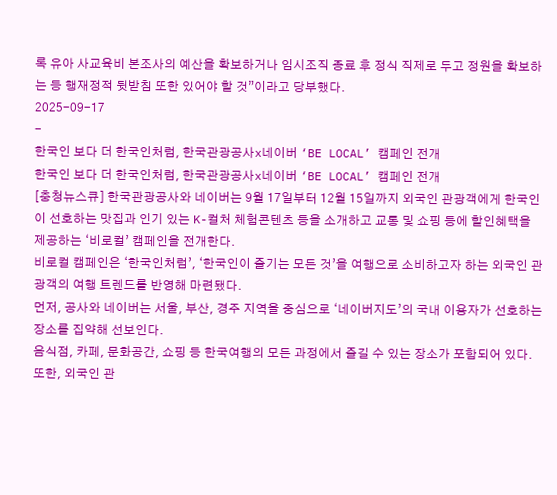록 유아 사교육비 본조사의 예산을 확보하거나 임시조직 종료 후 정식 직제로 두고 정원을 확보하는 등 행재정적 뒷받침 또한 있어야 할 것”이라고 당부했다.
2025-09-17
-
한국인 보다 더 한국인처럼, 한국관광공사x네이버 ‘BE LOCAL’ 캠페인 전개
한국인 보다 더 한국인처럼, 한국관광공사x네이버 ‘BE LOCAL’ 캠페인 전개
[충청뉴스큐] 한국관광공사와 네이버는 9월 17일부터 12월 15일까지 외국인 관광객에게 한국인이 선호하는 맛집과 인기 있는 K-컬처 체험콘텐츠 등을 소개하고 교통 및 쇼핑 등에 할인혜택을 제공하는 ‘비로컬’ 캠페인을 전개한다.
비로컬 캠페인은 ‘한국인처럼’, ‘한국인이 즐기는 모든 것’을 여행으로 소비하고자 하는 외국인 관광객의 여행 트렌드를 반영해 마련됐다.
먼저, 공사와 네이버는 서울, 부산, 경주 지역을 중심으로 ‘네이버지도’의 국내 이용자가 선호하는 장소를 집약해 선보인다.
음식점, 카페, 문화공간, 쇼핑 등 한국여행의 모든 과정에서 즐길 수 있는 장소가 포함되어 있다.
또한, 외국인 관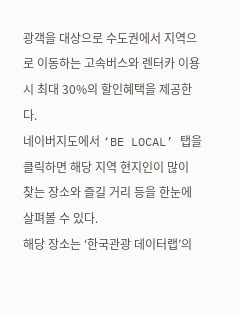광객을 대상으로 수도권에서 지역으로 이동하는 고속버스와 렌터카 이용시 최대 30%의 할인혜택을 제공한다.
네이버지도에서 ‘BE LOCAL’ 탭을 클릭하면 해당 지역 현지인이 많이 찾는 장소와 즐길 거리 등을 한눈에 살펴볼 수 있다.
해당 장소는 ‘한국관광 데이터랩’의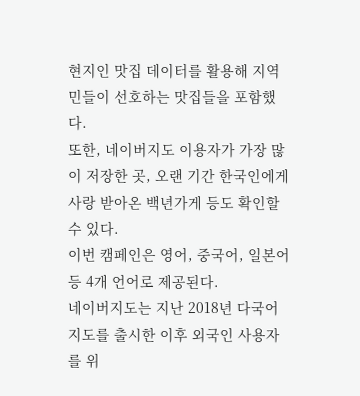현지인 맛집 데이터를 활용해 지역민들이 선호하는 맛집들을 포함했다.
또한, 네이버지도 이용자가 가장 많이 저장한 곳, 오랜 기간 한국인에게 사랑 받아온 백년가게 등도 확인할 수 있다.
이번 캠페인은 영어, 중국어, 일본어 등 4개 언어로 제공된다.
네이버지도는 지난 2018년 다국어 지도를 출시한 이후 외국인 사용자를 위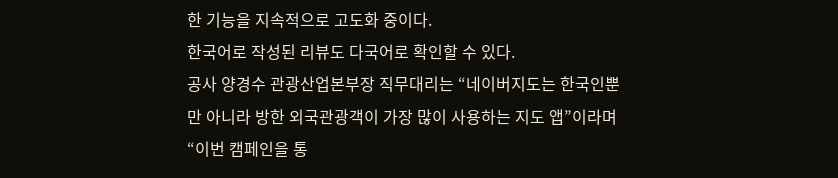한 기능을 지속적으로 고도화 중이다.
한국어로 작성된 리뷰도 다국어로 확인할 수 있다.
공사 양경수 관광산업본부장 직무대리는 “네이버지도는 한국인뿐만 아니라 방한 외국관광객이 가장 많이 사용하는 지도 앱”이라며 “이번 캠페인을 통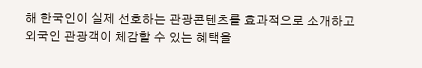해 한국인이 실제 선호하는 관광콘텐츠를 효과적으로 소개하고 외국인 관광객이 체감할 수 있는 혜택을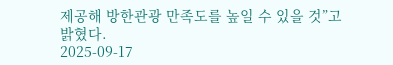제공해 방한관광 만족도를 높일 수 있을 것”고 밝혔다.
2025-09-17